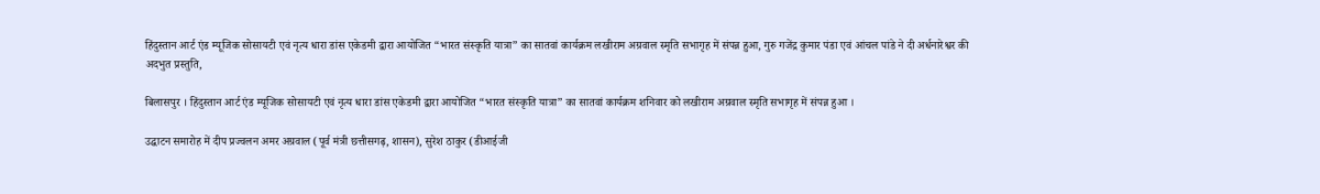हिंदुस्तान आर्ट एंड म्यूजिक सोसायटी एवं नृत्य धारा डांस एकेडमी द्वारा आयोजित “भारत संस्कृति यात्रा” का सातवां कार्यक्रम लखीराम अग्रवाल स्मृति सभागृह में संपन्न हुआ, गुरु गजेंद्र कुमार पंडा एवं आंचल पांडे ने दी अर्धनारेश्वर की अदभुत प्रस्तुति,

बिलासपुर । हिंदुस्तान आर्ट एंड म्यूजिक सोसायटी एवं नृत्य धारा डांस एकेडमी द्वारा आयोजित “भारत संस्कृति यात्रा” का सातवां कार्यक्रम शनिवार को लखीराम अग्रवाल स्मृति सभागृह में संपन्न हुआ ।

उद्घाटन समारोह में दीप प्रज्वलन अमर अग्रवाल (पूर्व मंत्री छत्तीसगढ़, शासन), सुरेश ठाकुर (डीआईजी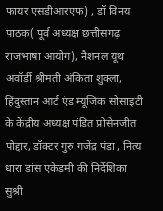फायर एसडीआरएफ) , डॉ विनय पाठक( पूर्व अध्यक्ष छत्तीसगढ़ राजभाषा आयोग), नैशनल यूथ अवॉर्डी श्रीमती अंकिता शुक्ला, हिंदुस्तान आर्ट एंड म्यूजिक सोसाइटी के केंद्रीय अध्यक्ष पंडित प्रोसेनजीत पोद्दार, डॉक्टर गुरु गजेंद्र पंडा , नित्य धारा डांस एकेडमी की निर्देशिका सुश्री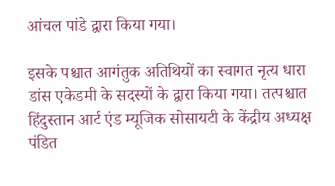आंचल पांडे द्वारा किया गया।

इसके पश्चात आगंतुक अतिथियों का स्वागत नृत्य धारा डांस एकेडमी के सदस्यों के द्वारा किया गया। तत्पश्चात हिंदुस्तान आर्ट एंड म्यूजिक सोसायटी के केंद्रीय अध्यक्ष पंडित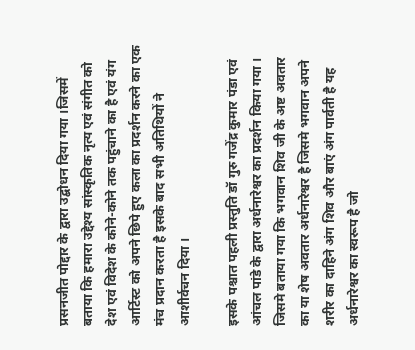प्रसनजीत पोद्दार के द्वारा उद्बोधन दिया गया ।जिसमें बताया कि हमारा उद्देश्य सांस्कृतिक नृत्य एवं संगीत को देश एवं विदेश के कोने-कोने तक पहुंचाने का है एवं यंग आर्टिस्ट को अपने छिपे हुए कला का प्रदर्शन करने का एक मंच प्रदान करता है इसके बाद सभी अतिथियों ने आशीर्वचन दिया ।

इसके पश्चात पहली प्रस्तुति डॉ गुरु गजेंद्र कुमार पंडा एवं आंचल पांडे के द्वारा अर्धनारेश्वर का प्रदर्शन किया गया ।
जिसमे बताया गया कि भगवान शिव जी के अष्ट अवतार का या शेष अवतार अर्धनारेश्वर है जिसमे भगवान अपने शरीर का दाहिने अंग शिव और बाएं अंग पार्वती है यह अर्धनारेश्वर का स्वरूप है जो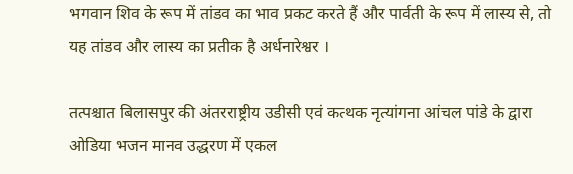भगवान शिव के रूप में तांडव का भाव प्रकट करते हैं और पार्वती के रूप में लास्य से, तो यह तांडव और लास्य का प्रतीक है अर्धनारेश्वर ।

तत्पश्चात बिलासपुर की अंतरराष्ट्रीय उडीसी एवं कत्थक नृत्यांगना आंचल पांडे के द्वारा ओडिया भजन मानव उद्धरण में एकल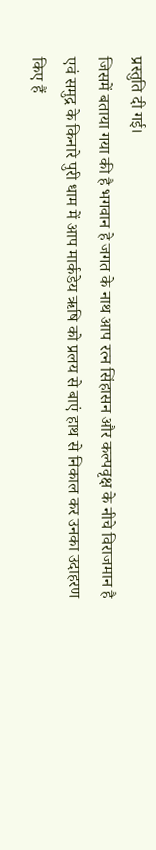प्रस्तुति दी गई।
जिसमें बताया गया की है भगवान हे जगत के नाथ आप रत्न सिंहासन और कल्पवृक्ष के नीचे विराजमान है एवं समुद्र के किनारे पुरी धाम में आप मार्कडेय ऋषि को प्रलय से बाएं हाथ से निकाल कर उनका उदाहरण किए हैं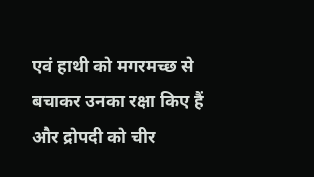एवं हाथी को मगरमच्छ से बचाकर उनका रक्षा किए हैं और द्रोपदी को चीर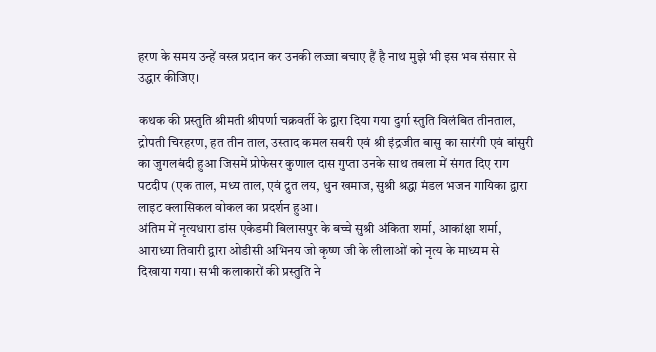हरण के समय उन्हें वस्त्र प्रदान कर उनकी लज्जा बचाए हैं है नाथ मुझे भी इस भव संसार से उद्धार कीजिए।

कथक की प्रस्तुति श्रीमती श्रीपर्णा चक्रवर्ती के द्वारा दिया गया दुर्गा स्तुति विलंबित तीनताल, द्रोपती चिरहरण, हत तीन ताल, उस्ताद कमल सबरी एवं श्री इंद्रजीत बासु का सारंगी एवं बांसुरी का जुगलबंदी हुआ जिसमें प्रोफेसर कुणाल दास गुप्ता उनके साथ तबला में संगत दिए राग पटदीप (एक ताल, मध्य ताल, एवं द्रुत लय, धुन खमाज, सुश्री श्रद्धा मंडल भजन गायिका द्वारा लाइट क्लासिकल वोकल का प्रदर्शन हुआ ।
अंतिम में नृत्यधारा डांस एकेडमी बिलासपुर के बच्चे सुश्री अंकिता शर्मा, आकांक्षा शर्मा, आराध्या तिवारी द्वारा ओडीसी अभिनय जो कृष्ण जी के लीलाओं को नृत्य के माध्यम से दिखाया गया। सभी कलाकारों की प्रस्तुति ने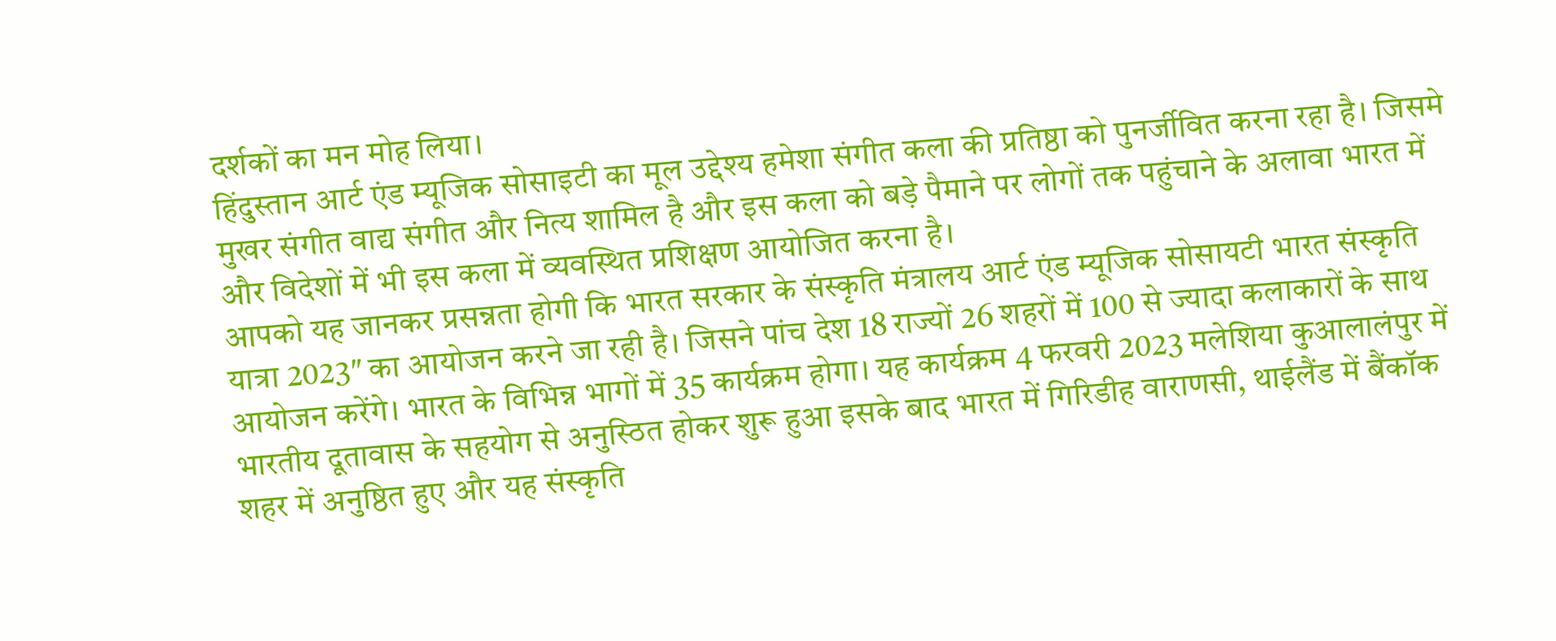दर्शकों का मन मोह लिया।
हिंदुस्तान आर्ट एंड म्यूजिक सोसाइटी का मूल उद्देश्य हमेशा संगीत कला की प्रतिष्ठा को पुनर्जीवित करना रहा है। जिसमे मुखर संगीत वाद्य संगीत और नित्य शामिल है और इस कला को बड़े पैमाने पर लोगों तक पहुंचाने के अलावा भारत में और विदेशों में भी इस कला में व्यवस्थित प्रशिक्षण आयोजित करना है।
आपको यह जानकर प्रसन्नता होगी कि भारत सरकार के संस्कृति मंत्रालय आर्ट एंड म्यूजिक सोसायटी भारत संस्कृति यात्रा 2023″ का आयोजन करने जा रही है। जिसने पांच देश 18 राज्यों 26 शहरों में 100 से ज्यादा कलाकारों के साथ आयोजन करेंगे। भारत के विभिन्न भागों में 35 कार्यक्रम होगा। यह कार्यक्रम 4 फरवरी 2023 मलेशिया कुआलालंपुर में भारतीय दूतावास के सहयोग से अनुस्ठित होकर शुरू हुआ इसके बाद भारत में गिरिडीह वाराणसी, थाईलैंड में बैंकॉक शहर में अनुष्ठित हुए और यह संस्कृति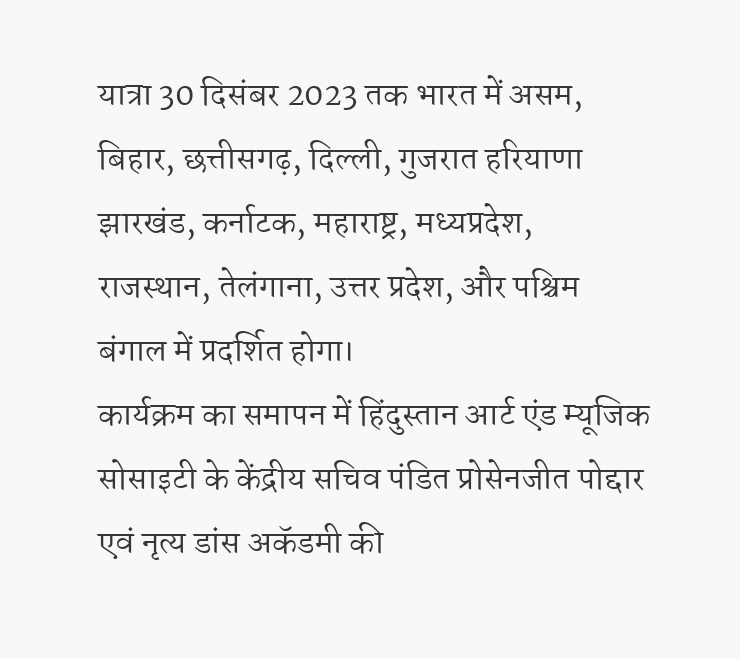यात्रा 30 दिसंबर 2023 तक भारत में असम, बिहार, छत्तीसगढ़, दिल्ली, गुजरात हरियाणा झारखंड, कर्नाटक, महाराष्ट्र, मध्यप्रदेश, राजस्थान, तेलंगाना, उत्तर प्रदेश, और पश्चिम बंगाल में प्रदर्शित होगा।
कार्यक्रम का समापन में हिंदुस्तान आर्ट एंड म्यूजिक सोसाइटी के केंद्रीय सचिव पंडित प्रोसेनजीत पोद्दार एवं नृत्य डांस अकॅडमी की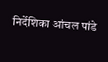निर्देशिका आंचल पांडे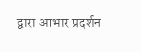द्वारा आभार प्रदर्शन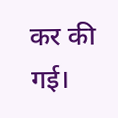कर की गई।